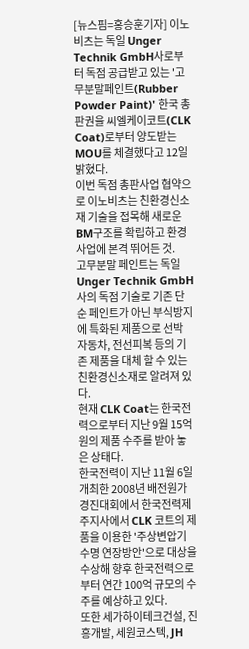[뉴스핌=홍승훈기자] 이노비츠는 독일 Unger Technik GmbH사로부터 독점 공급받고 있는 '고무분말페인트(Rubber Powder Paint)' 한국 총판권을 씨엘케이코트(CLK Coat)로부터 양도받는 MOU를 체결했다고 12일 밝혔다.
이번 독점 총판사업 협약으로 이노비츠는 친환경신소재 기술을 접목해 새로운 BM구조를 확립하고 환경사업에 본격 뛰어든 것.
고무분말 페인트는 독일 Unger Technik GmbH사의 독점 기술로 기존 단순 페인트가 아닌 부식방지에 특화된 제품으로 선박 자동차, 전선피복 등의 기존 제품을 대체 할 수 있는 친환경신소재로 알려져 있다.
현재 CLK Coat는 한국전력으로부터 지난 9월 15억원의 제품 수주를 받아 놓은 상태다.
한국전력이 지난 11월 6일 개최한 2008년 배전원가 경진대회에서 한국전력제주지사에서 CLK 코트의 제품을 이용한 '주상변압기 수명 연장방안'으로 대상을 수상해 향후 한국전력으로부터 연간 100억 규모의 수주를 예상하고 있다.
또한 세가하이테크건설, 진흥개발, 세원코스텍, JH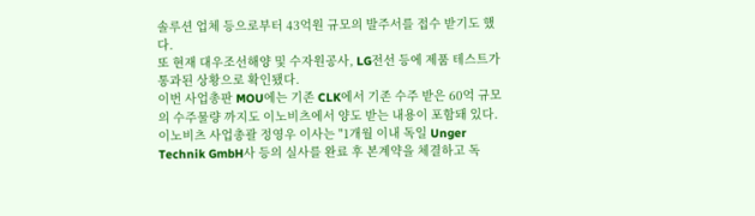솔루션 업체 등으로부터 43억원 규모의 발주서를 접수 받기도 했다.
또 현재 대우조선해양 및 수자원공사, LG전선 등에 제품 테스트가 통과된 상황으로 확인됐다.
이번 사업총판 MOU에는 기존 CLK에서 기존 수주 받은 60억 규모의 수주물량 까지도 이노비츠에서 양도 받는 내용이 포함돼 있다.
이노비츠 사업총괄 정영우 이사는 "1개월 이내 독일 Unger Technik GmbH사 등의 실사를 완료 후 본계약을 체결하고 독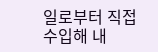일로부터 직접 수입해 내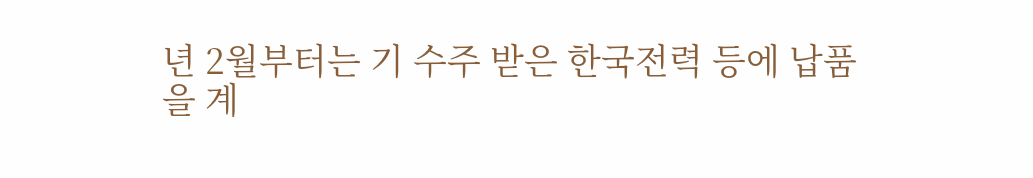년 2월부터는 기 수주 받은 한국전력 등에 납품을 계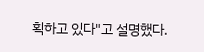획하고 있다"고 설명했다.